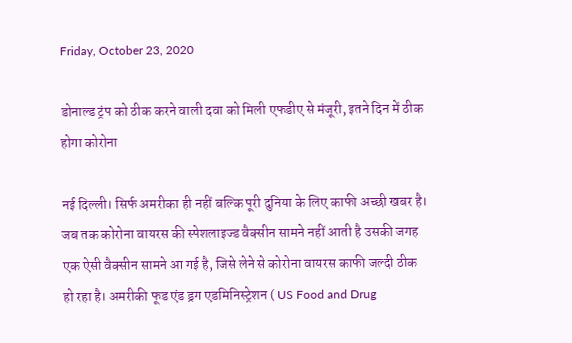Friday, October 23, 2020

डोनाल्ड ट्रंप को ठीक करने वाली दवा को मिली एफडीए से मंजूरी, इतने दिन में ठीक होगा कोरोना

नई दिल्ली। सिर्फ अमरीका ही नहीं बल्कि पूरी दुनिया के लिए काफी अच्छी खबर है। जब तक कोरोना वायरस की स्पेशलाइज्ड वैक्सीन सामने नहीं आती है उसकी जगह एक ऐसी वैक्सीन सामने आ गई है, जिसे लेने से कोरोना वायरस काफी जल्दी ठीक हो रहा है। अमरीकी फूड एंड ड्रग एडमिनिस्ट्रेशन ( US Food and Drug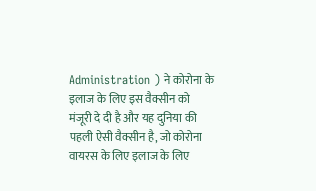Administration ) ने कोरोना के इलाज के लिए इस वैक्सीन को मंजूरी दे दी है और यह दुनिया की पहली ऐसी वैक्सीन है, जो कोरोना वायरस के लिए इलाज के लिए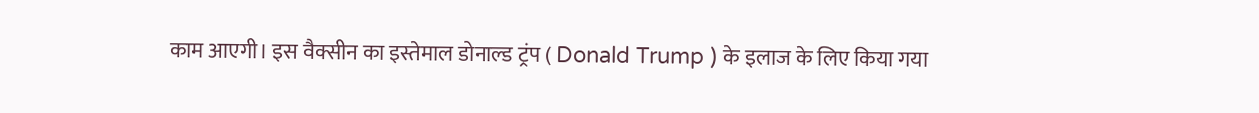काम आएगी। इस वैक्सीन का इस्तेमाल डोनाल्ड ट्रंप ( Donald Trump ) के इलाज के लिए किया गया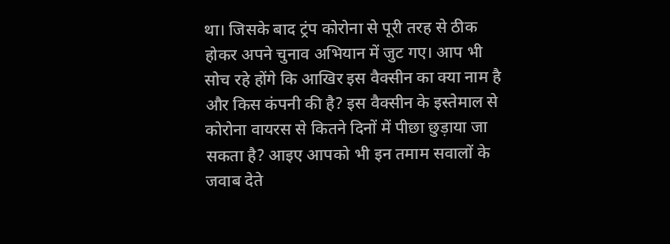था। जिसके बाद ट्रंप कोरोना से पूरी तरह से ठीक होकर अपने चुनाव अभियान में जुट गए। आप भी सोच रहे होंगे कि आखिर इस वैक्सीन का क्या नाम है और किस कंपनी की है? इस वैक्सीन के इस्तेमाल से कोरोना वायरस से कितने दिनों में पीछा छुड़ाया जा सकता है? आइए आपको भी इन तमाम सवालों के जवाब देते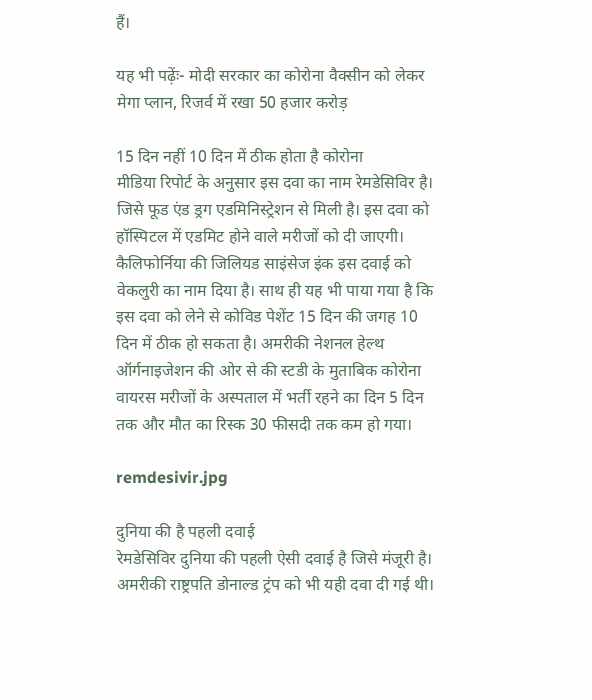हैं।

यह भी पढ़ेंः- मोदी सरकार का कोरोना वैक्सीन को लेकर मेगा प्लान, रिजर्व में रखा 50 हजार करोड़

15 दिन नहीं 10 दिन में ठीक होता है कोरोना
मीडिया रिपोर्ट के अनुसार इस दवा का नाम रेमडेसिविर है। जिसे फूड एंड ड्रग एडमिनिस्ट्रेशन से मिली है। इस दवा को हॉस्पिटल में एडमिट होने वाले मरीजों को दी जाएगी। कैलिफोर्निया की जिलियड साइंसेज इंक इस दवाई को वेकलुरी का नाम दिया है। साथ ही यह भी पाया गया है कि इस दवा को लेने से कोविड पेशेंट 15 दिन की जगह 10 दिन में ठीक हो सकता है। अमरीकी नेशनल हेल्थ ऑर्गनाइजेशन की ओर से की स्टडी के मुताबिक कोरोना वायरस मरीजों के अस्पताल में भर्ती रहने का दिन 5 दिन तक और मौत का रिस्क 30 फीसदी तक कम हो गया।

remdesivir.jpg

दुनिया की है पहली दवाई
रेमडेसिविर दुनिया की पहली ऐसी दवाई है जिसे मंजूरी है। अमरीकी राष्ट्रपति डोनाल्ड ट्रंप को भी यही दवा दी गई थी।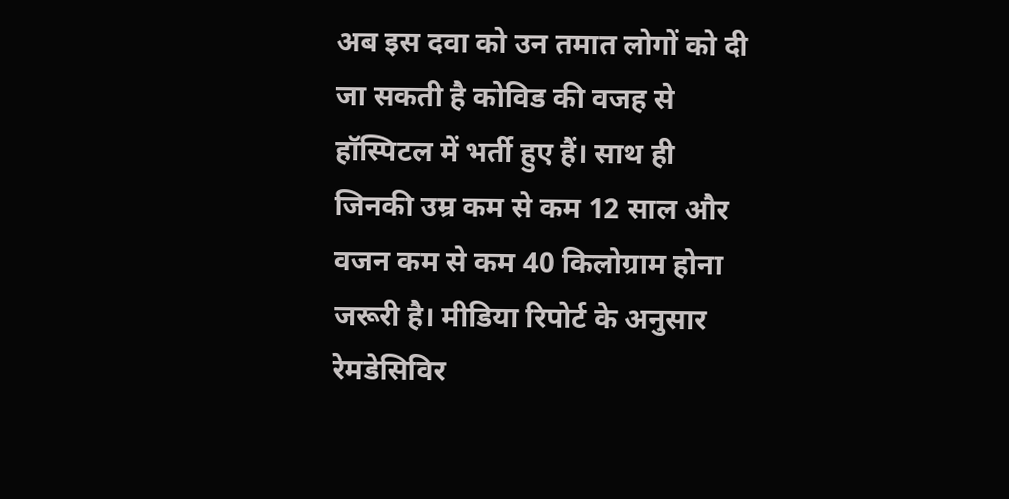अब इस दवा को उन तमात लोगों को दी जा सकती है कोविड की वजह से हॉस्पिटल में भर्ती हुए हैं। साथ ही जिनकी उम्र कम से कम 12 साल और वजन कम से कम 40 किलोग्राम होना जरूरी है। मीडिया रिपोर्ट के अनुसार रेमडेसिविर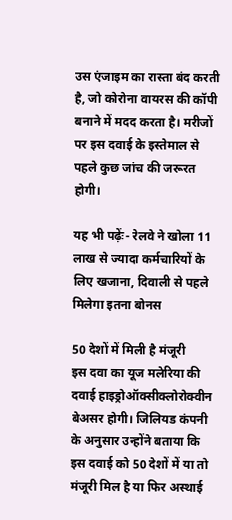उस एंजाइम का रास्ता बंद करती है, जो कोरोना वायरस की कॉपी बनाने में मदद करता है। मरीजों पर इस दवाई के इस्तेमाल से पहले कुछ जांच की जरूरत होगी।

यह भी पढ़ेंः- रेलवे ने खोला 11 लाख से ज्यादा कर्मचारियों के लिए खजाना, दिवाली से पहले मिलेगा इतना बोनस

50 देशों में मिली है मंजूरी
इस दवा का यूज मलेरिया की दवाई हाइड्रोऑक्सीक्लोरोक्वीन बेअसर होगी। जिलियड कंपनी के अनुसार उन्होंने बताया कि इस दवाई को 50 देशों में या तो मंजूरी मिल है या फिर अस्थाई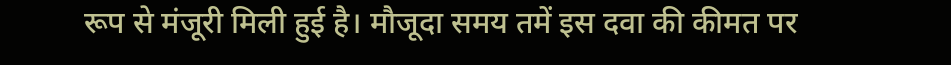रूप से मंजूरी मिली हुई है। मौजूदा समय तमें इस दवा की कीमत पर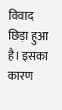विवाद छिड़ा हुआ है। इसका कारण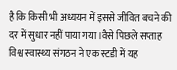है कि किसी भी अध्ययन में इससे जीवित बचने की दर में सुधार नहीं पाया गया।वैसे पिछले सप्ताह विश्व स्वास्थ्य संगठन ने एक स्टडी में यह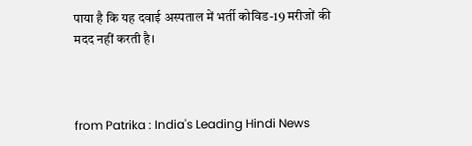पाया है कि यह दवाई अस्पताल में भर्ती कोविड-19 मरीजों की मदद नहीं करती है।



from Patrika : India's Leading Hindi News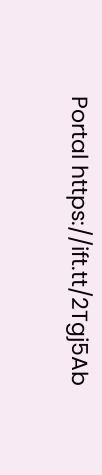Portal https://ift.tt/2Tgj5Ab